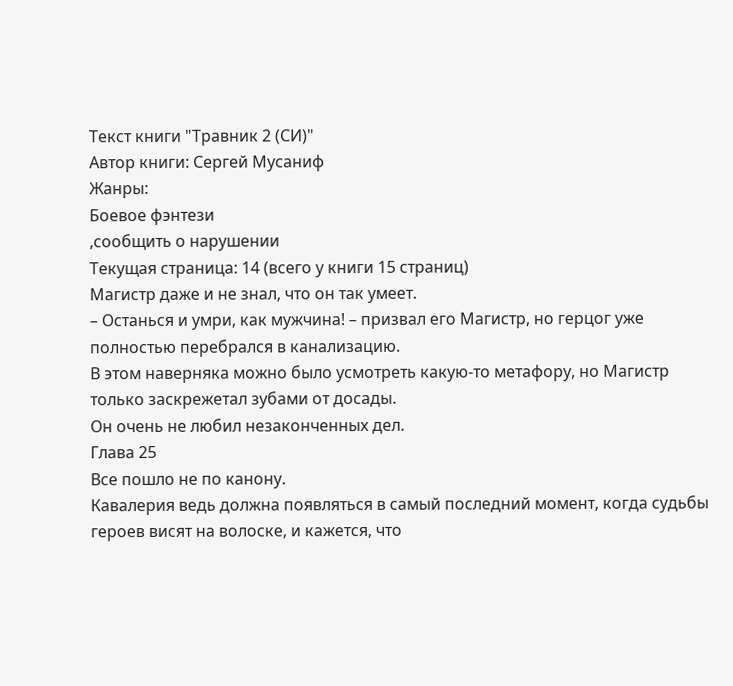Текст книги "Травник 2 (СИ)"
Автор книги: Сергей Мусаниф
Жанры:
Боевое фэнтези
,сообщить о нарушении
Текущая страница: 14 (всего у книги 15 страниц)
Магистр даже и не знал, что он так умеет.
– Останься и умри, как мужчина! – призвал его Магистр, но герцог уже полностью перебрался в канализацию.
В этом наверняка можно было усмотреть какую-то метафору, но Магистр только заскрежетал зубами от досады.
Он очень не любил незаконченных дел.
Глава 25
Все пошло не по канону.
Кавалерия ведь должна появляться в самый последний момент, когда судьбы героев висят на волоске, и кажется, что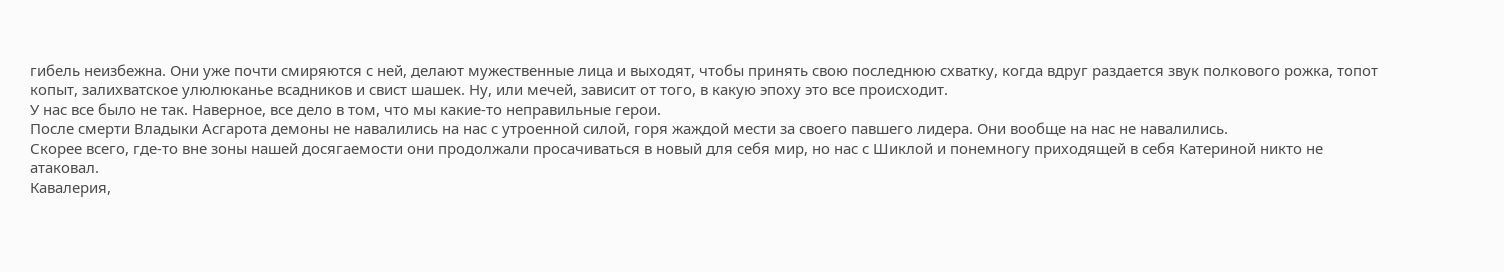гибель неизбежна. Они уже почти смиряются с ней, делают мужественные лица и выходят, чтобы принять свою последнюю схватку, когда вдруг раздается звук полкового рожка, топот копыт, залихватское улюлюканье всадников и свист шашек. Ну, или мечей, зависит от того, в какую эпоху это все происходит.
У нас все было не так. Наверное, все дело в том, что мы какие-то неправильные герои.
После смерти Владыки Асгарота демоны не навалились на нас с утроенной силой, горя жаждой мести за своего павшего лидера. Они вообще на нас не навалились.
Скорее всего, где-то вне зоны нашей досягаемости они продолжали просачиваться в новый для себя мир, но нас с Шиклой и понемногу приходящей в себя Катериной никто не атаковал.
Кавалерия,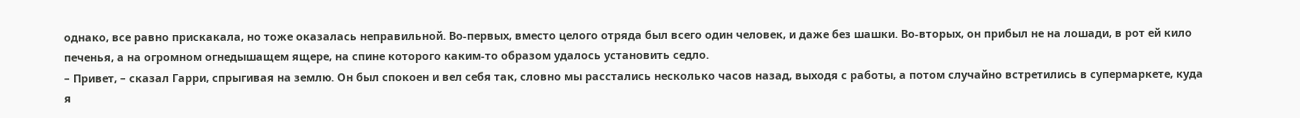однако, все равно прискакала, но тоже оказалась неправильной. Во-первых, вместо целого отряда был всего один человек, и даже без шашки. Во-вторых, он прибыл не на лошади, в рот ей кило печенья, а на огромном огнедышащем ящере, на спине которого каким-то образом удалось установить седло.
– Привет, – сказал Гарри, спрыгивая на землю. Он был спокоен и вел себя так, словно мы расстались несколько часов назад, выходя с работы, а потом случайно встретились в супермаркете, куда я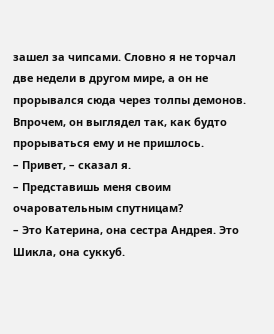зашел за чипсами. Словно я не торчал две недели в другом мире, а он не прорывался сюда через толпы демонов.
Впрочем, он выглядел так, как будто прорываться ему и не пришлось.
– Привет, – сказал я.
– Представишь меня своим очаровательным спутницам?
– Это Катерина, она сестра Андрея. Это Шикла, она суккуб.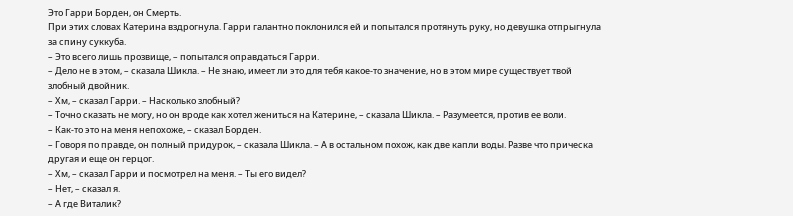Это Гарри Борден, он Смерть.
При этих словах Катерина вздрогнула. Гарри галантно поклонился ей и попытался протянуть руку, но девушка отпрыгнула за спину суккуба.
– Это всего лишь прозвище, – попытался оправдаться Гарри.
– Дело не в этом, – сказала Шикла. – Не знаю, имеет ли это для тебя какое-то значение, но в этом мире существует твой злобный двойник.
– Хм, – сказал Гарри. – Насколько злобный?
– Точно сказать не могу, но он вроде как хотел жениться на Катерине, – сказала Шикла. – Разумеется, против ее воли.
– Как-то это на меня непохоже, – сказал Борден.
– Говоря по правде, он полный придурок, – сказала Шикла. – А в остальном похож, как две капли воды. Разве что прическа другая и еще он герцог.
– Хм, – сказал Гарри и посмотрел на меня. – Ты его видел?
– Нет, – сказал я.
– А где Виталик?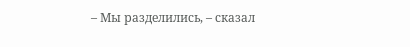– Мы разделились, – сказал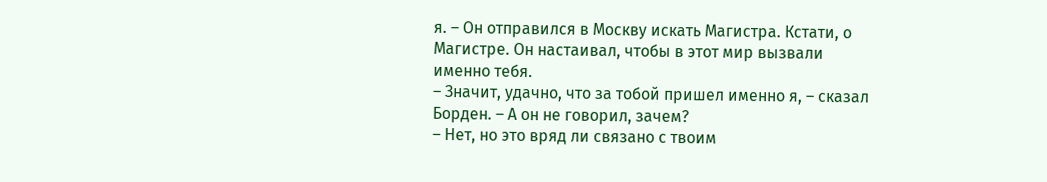я. – Он отправился в Москву искать Магистра. Кстати, о Магистре. Он настаивал, чтобы в этот мир вызвали именно тебя.
– Значит, удачно, что за тобой пришел именно я, – сказал Борден. – А он не говорил, зачем?
– Нет, но это вряд ли связано с твоим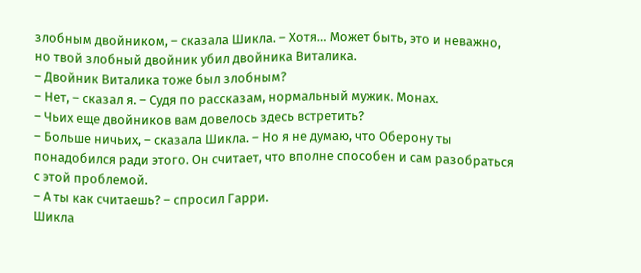злобным двойником, – сказала Шикла. – Хотя… Может быть, это и неважно, но твой злобный двойник убил двойника Виталика.
– Двойник Виталика тоже был злобным?
– Нет, – сказал я. – Судя по рассказам, нормальный мужик. Монах.
– Чьих еще двойников вам довелось здесь встретить?
– Больше ничьих, – сказала Шикла. – Но я не думаю, что Оберону ты понадобился ради этого. Он считает, что вполне способен и сам разобраться с этой проблемой.
– А ты как считаешь? – спросил Гарри.
Шикла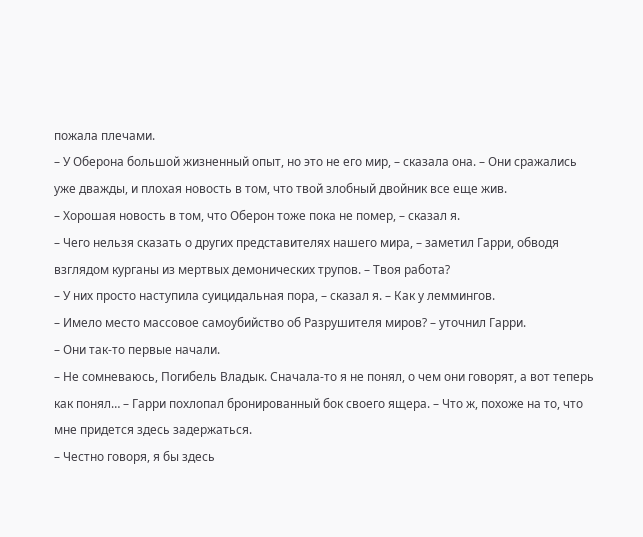пожала плечами.
– У Оберона большой жизненный опыт, но это не его мир, – сказала она. – Они сражались уже дважды, и плохая новость в том, что твой злобный двойник все еще жив.
– Хорошая новость в том, что Оберон тоже пока не помер, – сказал я.
– Чего нельзя сказать о других представителях нашего мира, – заметил Гарри, обводя взглядом курганы из мертвых демонических трупов. – Твоя работа?
– У них просто наступила суицидальная пора, – сказал я. – Как у леммингов.
– Имело место массовое самоубийство об Разрушителя миров? – уточнил Гарри.
– Они так-то первые начали.
– Не сомневаюсь, Погибель Владык. Сначала-то я не понял, о чем они говорят, а вот теперь как понял… – Гарри похлопал бронированный бок своего ящера. – Что ж, похоже на то, что мне придется здесь задержаться.
– Честно говоря, я бы здесь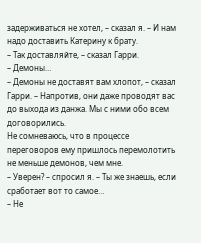задерживаться не хотел, – сказал я. – И нам надо доставить Катерину к брату.
– Так доставляйте, – сказал Гарри.
– Демоны…
– Демоны не доставят вам хлопот, – сказал Гарри. – Напротив, они даже проводят вас до выхода из данжа. Мы с ними обо всем договорились.
Не сомневаюсь, что в процессе переговоров ему пришлось перемолотить не меньше демонов, чем мне.
– Уверен? – спросил я. – Ты же знаешь, если сработает вот то самое…
– Не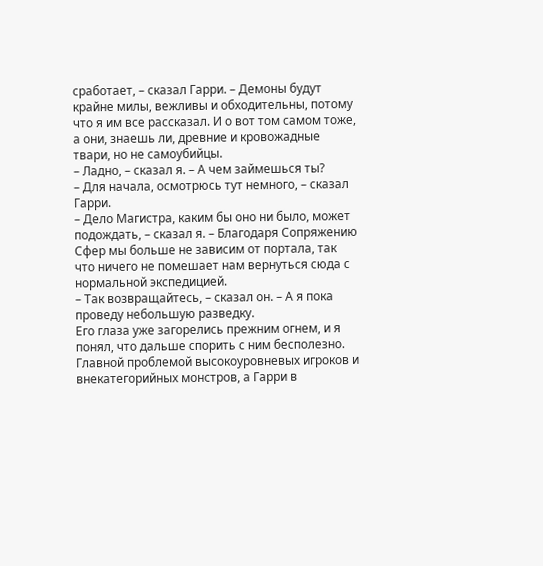сработает, – сказал Гарри. – Демоны будут крайне милы, вежливы и обходительны, потому что я им все рассказал. И о вот том самом тоже, а они, знаешь ли, древние и кровожадные твари, но не самоубийцы.
– Ладно, – сказал я. – А чем займешься ты?
– Для начала, осмотрюсь тут немного, – сказал Гарри.
– Дело Магистра, каким бы оно ни было, может подождать, – сказал я. – Благодаря Сопряжению Сфер мы больше не зависим от портала, так что ничего не помешает нам вернуться сюда с нормальной экспедицией.
– Так возвращайтесь, – сказал он. – А я пока проведу небольшую разведку.
Его глаза уже загорелись прежним огнем, и я понял, что дальше спорить с ним бесполезно.
Главной проблемой высокоуровневых игроков и внекатегорийных монстров, а Гарри в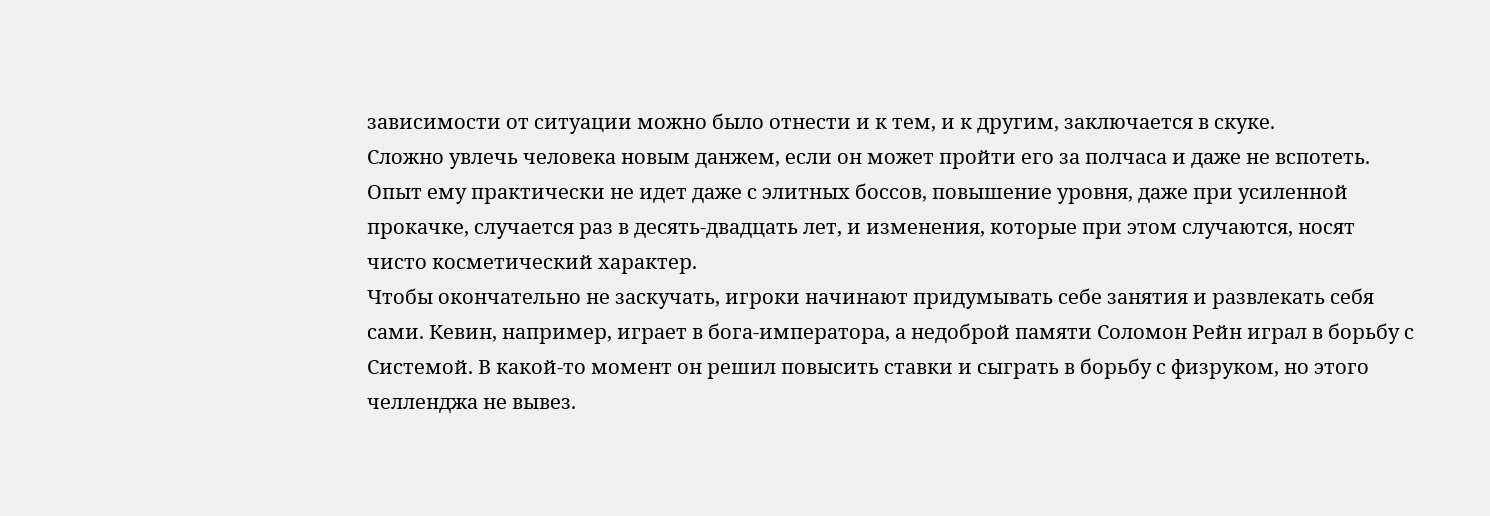зависимости от ситуации можно было отнести и к тем, и к другим, заключается в скуке.
Сложно увлечь человека новым данжем, если он может пройти его за полчаса и даже не вспотеть. Опыт ему практически не идет даже с элитных боссов, повышение уровня, даже при усиленной прокачке, случается раз в десять-двадцать лет, и изменения, которые при этом случаются, носят чисто косметический характер.
Чтобы окончательно не заскучать, игроки начинают придумывать себе занятия и развлекать себя сами. Кевин, например, играет в бога-императора, а недоброй памяти Соломон Рейн играл в борьбу с Системой. В какой-то момент он решил повысить ставки и сыграть в борьбу с физруком, но этого челленджа не вывез.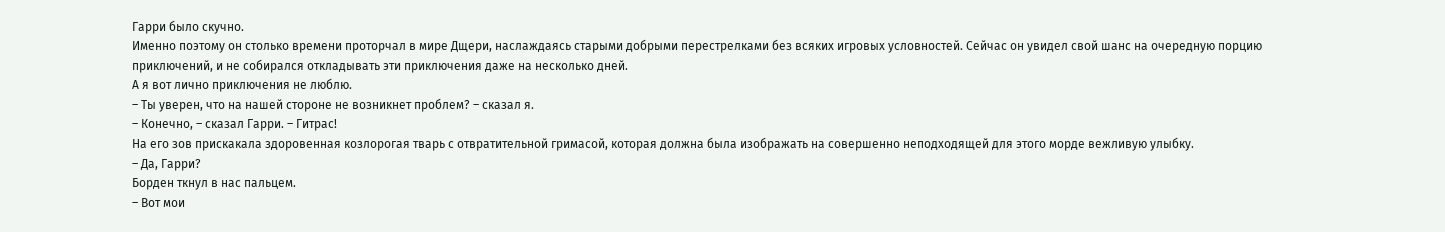Гарри было скучно.
Именно поэтому он столько времени проторчал в мире Дщери, наслаждаясь старыми добрыми перестрелками без всяких игровых условностей. Сейчас он увидел свой шанс на очередную порцию приключений, и не собирался откладывать эти приключения даже на несколько дней.
А я вот лично приключения не люблю.
– Ты уверен, что на нашей стороне не возникнет проблем? – сказал я.
– Конечно, – сказал Гарри. – Гитрас!
На его зов прискакала здоровенная козлорогая тварь с отвратительной гримасой, которая должна была изображать на совершенно неподходящей для этого морде вежливую улыбку.
– Да, Гарри?
Борден ткнул в нас пальцем.
– Вот мои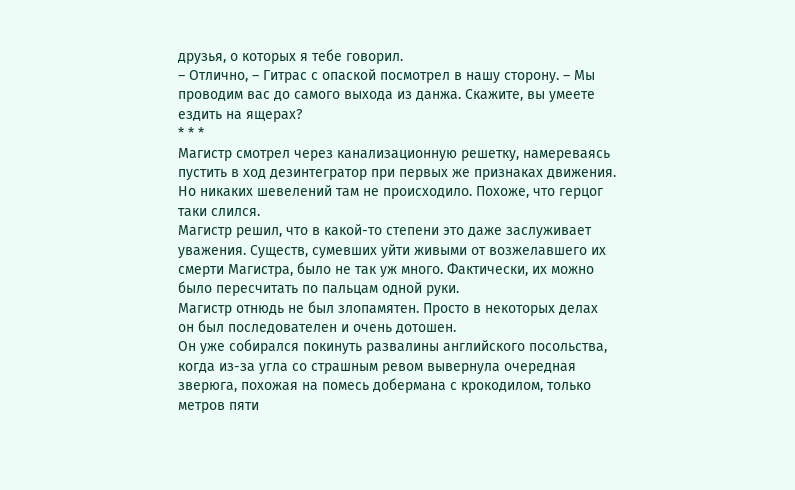друзья, о которых я тебе говорил.
– Отлично, – Гитрас с опаской посмотрел в нашу сторону. – Мы проводим вас до самого выхода из данжа. Скажите, вы умеете ездить на ящерах?
* * *
Магистр смотрел через канализационную решетку, намереваясь пустить в ход дезинтегратор при первых же признаках движения. Но никаких шевелений там не происходило. Похоже, что герцог таки слился.
Магистр решил, что в какой-то степени это даже заслуживает уважения. Существ, сумевших уйти живыми от возжелавшего их смерти Магистра, было не так уж много. Фактически, их можно было пересчитать по пальцам одной руки.
Магистр отнюдь не был злопамятен. Просто в некоторых делах он был последователен и очень дотошен.
Он уже собирался покинуть развалины английского посольства, когда из-за угла со страшным ревом вывернула очередная зверюга, похожая на помесь добермана с крокодилом, только метров пяти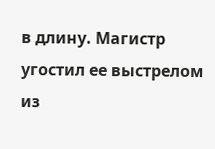в длину. Магистр угостил ее выстрелом из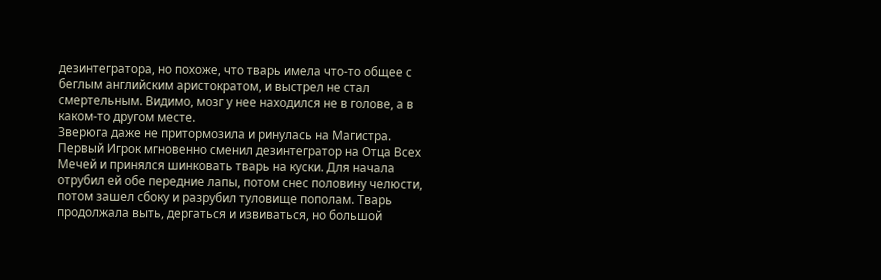дезинтегратора, но похоже, что тварь имела что-то общее с беглым английским аристократом, и выстрел не стал смертельным. Видимо, мозг у нее находился не в голове, а в каком-то другом месте.
Зверюга даже не притормозила и ринулась на Магистра.
Первый Игрок мгновенно сменил дезинтегратор на Отца Всех Мечей и принялся шинковать тварь на куски. Для начала отрубил ей обе передние лапы, потом снес половину челюсти, потом зашел сбоку и разрубил туловище пополам. Тварь продолжала выть, дергаться и извиваться, но большой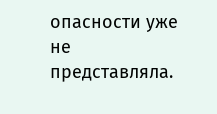опасности уже не представляла.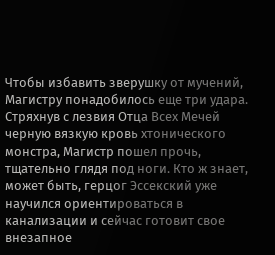Чтобы избавить зверушку от мучений, Магистру понадобилось еще три удара.
Стряхнув с лезвия Отца Всех Мечей черную вязкую кровь хтонического монстра, Магистр пошел прочь, тщательно глядя под ноги. Кто ж знает, может быть, герцог Эссекский уже научился ориентироваться в канализации и сейчас готовит свое внезапное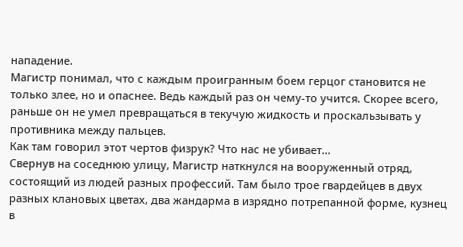нападение.
Магистр понимал, что с каждым проигранным боем герцог становится не только злее, но и опаснее. Ведь каждый раз он чему-то учится. Скорее всего, раньше он не умел превращаться в текучую жидкость и проскальзывать у противника между пальцев.
Как там говорил этот чертов физрук? Что нас не убивает…
Свернув на соседнюю улицу, Магистр наткнулся на вооруженный отряд, состоящий из людей разных профессий. Там было трое гвардейцев в двух разных клановых цветах, два жандарма в изрядно потрепанной форме, кузнец в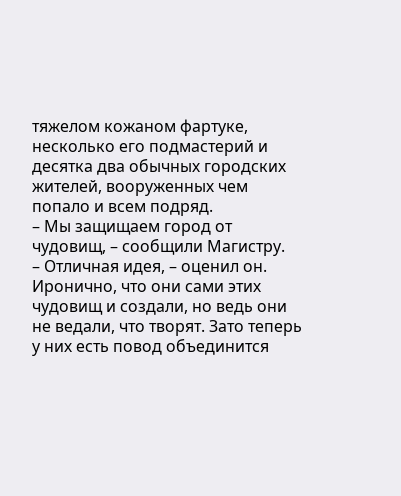тяжелом кожаном фартуке, несколько его подмастерий и десятка два обычных городских жителей, вооруженных чем попало и всем подряд.
– Мы защищаем город от чудовищ, – сообщили Магистру.
– Отличная идея, – оценил он.
Иронично, что они сами этих чудовищ и создали, но ведь они не ведали, что творят. Зато теперь у них есть повод объединится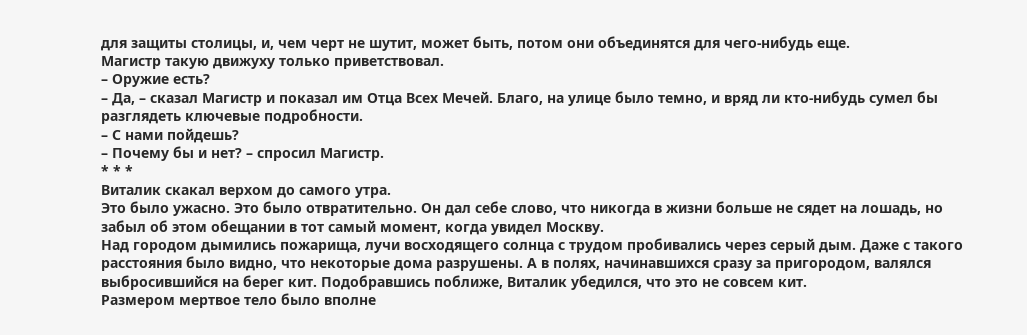для защиты столицы, и, чем черт не шутит, может быть, потом они объединятся для чего-нибудь еще.
Магистр такую движуху только приветствовал.
– Оружие есть?
– Да, – сказал Магистр и показал им Отца Всех Мечей. Благо, на улице было темно, и вряд ли кто-нибудь сумел бы разглядеть ключевые подробности.
– С нами пойдешь?
– Почему бы и нет? – спросил Магистр.
* * *
Виталик скакал верхом до самого утра.
Это было ужасно. Это было отвратительно. Он дал себе слово, что никогда в жизни больше не сядет на лошадь, но забыл об этом обещании в тот самый момент, когда увидел Москву.
Над городом дымились пожарища, лучи восходящего солнца с трудом пробивались через серый дым. Даже с такого расстояния было видно, что некоторые дома разрушены. А в полях, начинавшихся сразу за пригородом, валялся выбросившийся на берег кит. Подобравшись поближе, Виталик убедился, что это не совсем кит.
Размером мертвое тело было вполне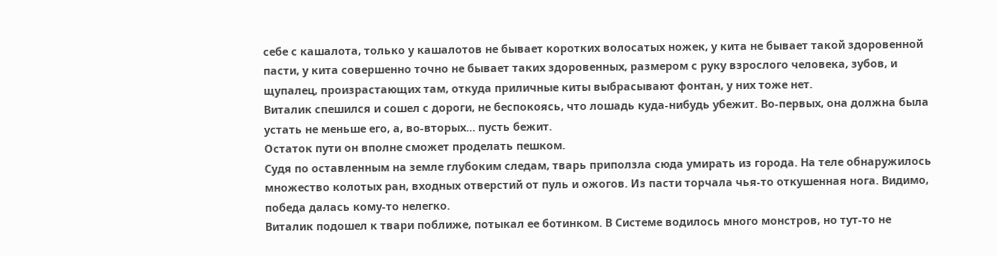себе с кашалота, только у кашалотов не бывает коротких волосатых ножек, у кита не бывает такой здоровенной пасти, у кита совершенно точно не бывает таких здоровенных, размером с руку взрослого человека, зубов, и щупалец, произрастающих там, откуда приличные киты выбрасывают фонтан, у них тоже нет.
Виталик спешился и сошел с дороги, не беспокоясь, что лошадь куда-нибудь убежит. Во-первых, она должна была устать не меньше его, а, во-вторых… пусть бежит.
Остаток пути он вполне сможет проделать пешком.
Судя по оставленным на земле глубоким следам, тварь приползла сюда умирать из города. На теле обнаружилось множество колотых ран, входных отверстий от пуль и ожогов. Из пасти торчала чья-то откушенная нога. Видимо, победа далась кому-то нелегко.
Виталик подошел к твари поближе, потыкал ее ботинком. В Системе водилось много монстров, но тут-то не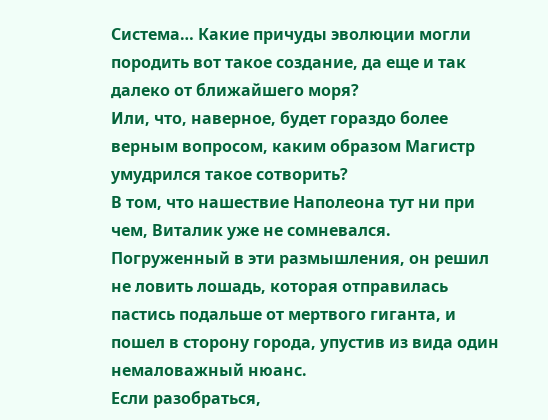Система… Какие причуды эволюции могли породить вот такое создание, да еще и так далеко от ближайшего моря?
Или, что, наверное, будет гораздо более верным вопросом, каким образом Магистр умудрился такое сотворить?
В том, что нашествие Наполеона тут ни при чем, Виталик уже не сомневался.
Погруженный в эти размышления, он решил не ловить лошадь, которая отправилась пастись подальше от мертвого гиганта, и пошел в сторону города, упустив из вида один немаловажный нюанс.
Если разобраться,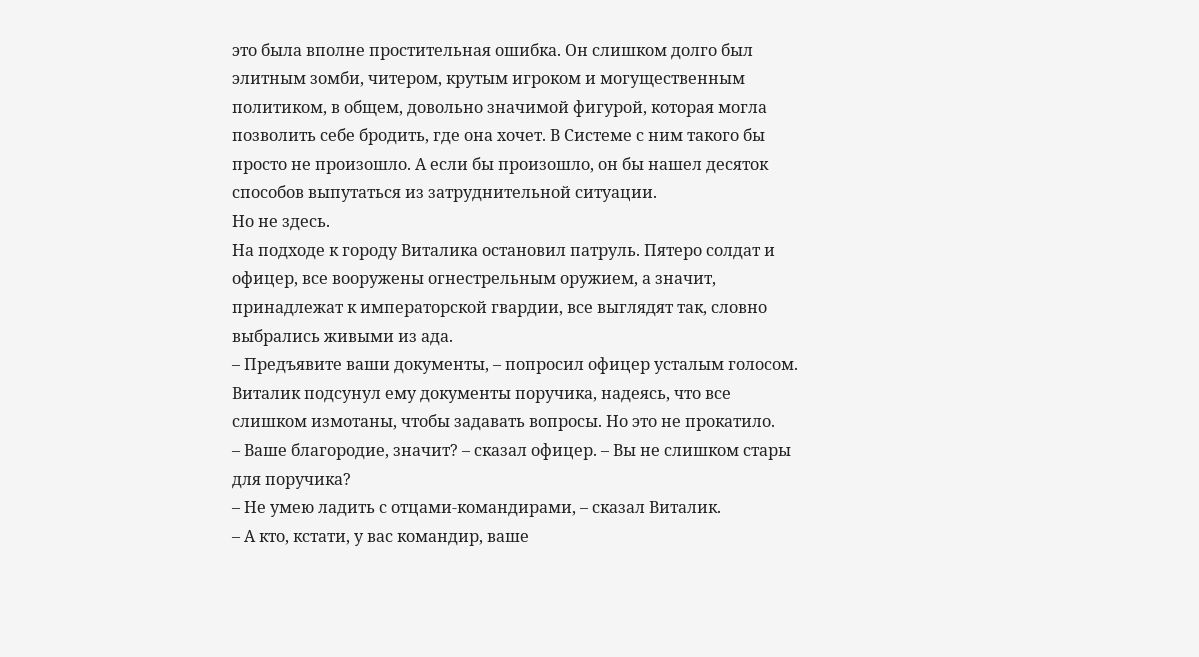это была вполне простительная ошибка. Он слишком долго был элитным зомби, читером, крутым игроком и могущественным политиком, в общем, довольно значимой фигурой, которая могла позволить себе бродить, где она хочет. В Системе с ним такого бы просто не произошло. А если бы произошло, он бы нашел десяток способов выпутаться из затруднительной ситуации.
Но не здесь.
На подходе к городу Виталика остановил патруль. Пятеро солдат и офицер, все вооружены огнестрельным оружием, а значит, принадлежат к императорской гвардии, все выглядят так, словно выбрались живыми из ада.
– Предъявите ваши документы, – попросил офицер усталым голосом.
Виталик подсунул ему документы поручика, надеясь, что все слишком измотаны, чтобы задавать вопросы. Но это не прокатило.
– Ваше благородие, значит? – сказал офицер. – Вы не слишком стары для поручика?
– Не умею ладить с отцами-командирами, – сказал Виталик.
– А кто, кстати, у вас командир, ваше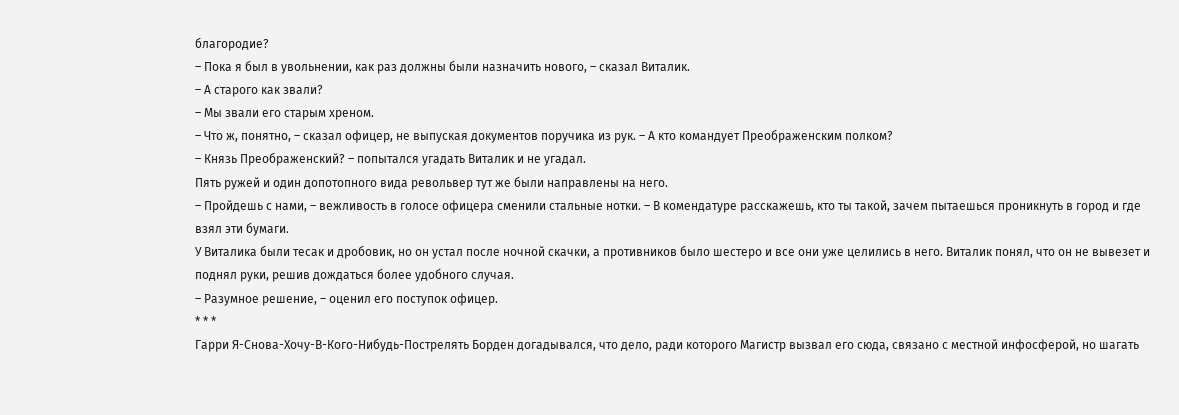благородие?
– Пока я был в увольнении, как раз должны были назначить нового, – сказал Виталик.
– А старого как звали?
– Мы звали его старым хреном.
– Что ж, понятно, – сказал офицер, не выпуская документов поручика из рук. – А кто командует Преображенским полком?
– Князь Преображенский? – попытался угадать Виталик и не угадал.
Пять ружей и один допотопного вида револьвер тут же были направлены на него.
– Пройдешь с нами, – вежливость в голосе офицера сменили стальные нотки. – В комендатуре расскажешь, кто ты такой, зачем пытаешься проникнуть в город и где взял эти бумаги.
У Виталика были тесак и дробовик, но он устал после ночной скачки, а противников было шестеро и все они уже целились в него. Виталик понял, что он не вывезет и поднял руки, решив дождаться более удобного случая.
– Разумное решение, – оценил его поступок офицер.
* * *
Гарри Я-Снова-Хочу-В-Кого-Нибудь-Пострелять Борден догадывался, что дело, ради которого Магистр вызвал его сюда, связано с местной инфосферой, но шагать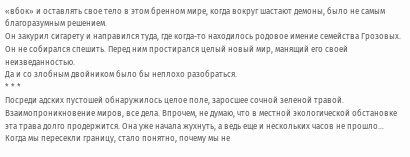«вбок» и оставлять свое тело в этом бренном мире, когда вокруг шастают демоны, было не самым благоразумным решением.
Он закурил сигарету и направился туда, где когда-то находилось родовое имение семейства Грозовых. Он не собирался спешить. Перед ним простирался целый новый мир, манящий его своей неизведанностью.
Да и со злобным двойником было бы неплохо разобраться.
* * *
Посреди адских пустошей обнаружилось целое поле, заросшее сочной зеленой травой. Взаимопроникновение миров, все дела. Впрочем, не думаю, что в местной экологической обстановке эта трава долго продержится. Она уже начала жухнуть, а ведь еще и нескольких часов не прошло…
Когда мы пересекли границу, стало понятно, почему мы не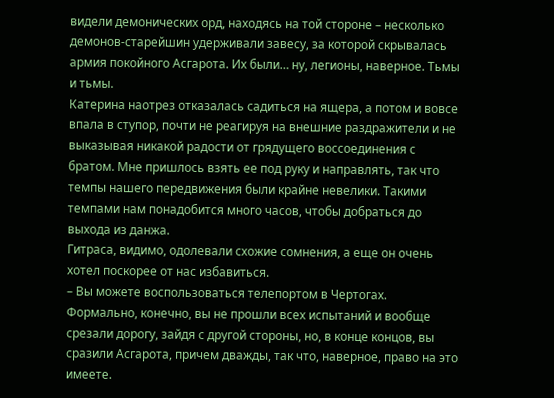видели демонических орд, находясь на той стороне – несколько демонов-старейшин удерживали завесу, за которой скрывалась армия покойного Асгарота. Их были… ну, легионы, наверное. Тьмы и тьмы.
Катерина наотрез отказалась садиться на ящера, а потом и вовсе впала в ступор, почти не реагируя на внешние раздражители и не выказывая никакой радости от грядущего воссоединения с братом. Мне пришлось взять ее под руку и направлять, так что темпы нашего передвижения были крайне невелики. Такими темпами нам понадобится много часов, чтобы добраться до выхода из данжа.
Гитраса, видимо, одолевали схожие сомнения, а еще он очень хотел поскорее от нас избавиться.
– Вы можете воспользоваться телепортом в Чертогах. Формально, конечно, вы не прошли всех испытаний и вообще срезали дорогу, зайдя с другой стороны, но, в конце концов, вы сразили Асгарота, причем дважды, так что, наверное, право на это имеете.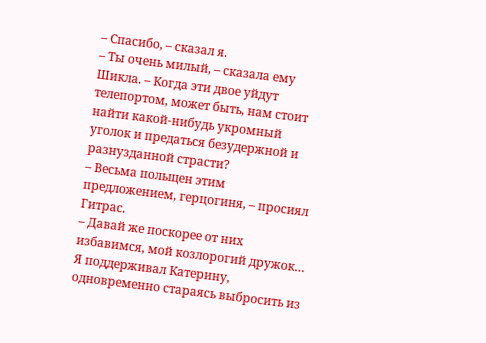– Спасибо, – сказал я.
– Ты очень милый, – сказала ему Шикла. – Когда эти двое уйдут телепортом, может быть, нам стоит найти какой-нибудь укромный уголок и предаться безудержной и разнузданной страсти?
– Весьма польщен этим предложением, герцогиня, – просиял Гитрас.
– Давай же поскорее от них избавимся, мой козлорогий дружок…
Я поддерживал Катерину, одновременно стараясь выбросить из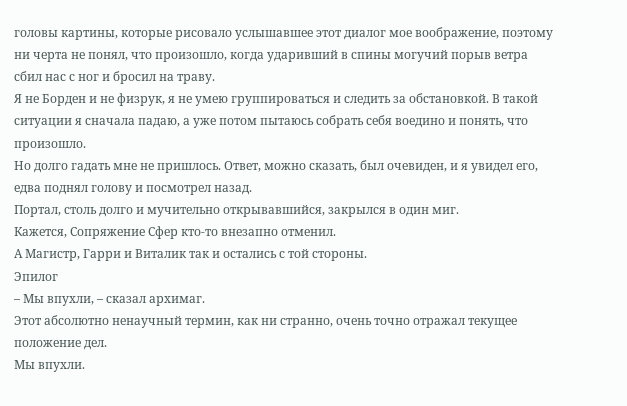головы картины, которые рисовало услышавшее этот диалог мое воображение, поэтому ни черта не понял, что произошло, когда ударивший в спины могучий порыв ветра сбил нас с ног и бросил на траву.
Я не Борден и не физрук, я не умею группироваться и следить за обстановкой. В такой ситуации я сначала падаю, а уже потом пытаюсь собрать себя воедино и понять, что произошло.
Но долго гадать мне не пришлось. Ответ, можно сказать, был очевиден, и я увидел его, едва поднял голову и посмотрел назад.
Портал, столь долго и мучительно открывавшийся, закрылся в один миг.
Кажется, Сопряжение Сфер кто-то внезапно отменил.
А Магистр, Гарри и Виталик так и остались с той стороны.
Эпилог
– Мы впухли, – сказал архимаг.
Этот абсолютно ненаучный термин, как ни странно, очень точно отражал текущее положение дел.
Мы впухли.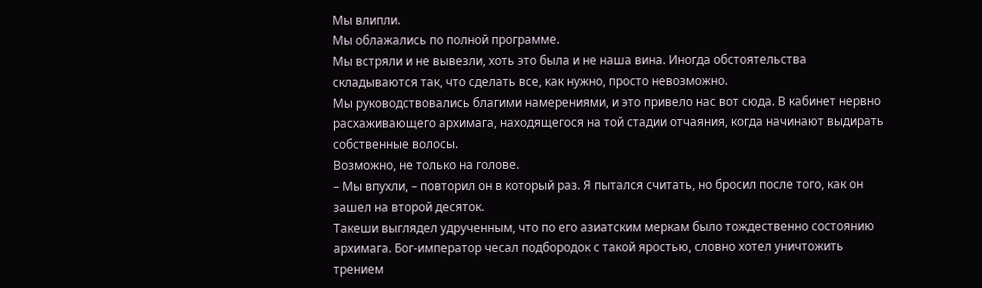Мы влипли.
Мы облажались по полной программе.
Мы встряли и не вывезли, хоть это была и не наша вина. Иногда обстоятельства складываются так, что сделать все, как нужно, просто невозможно.
Мы руководствовались благими намерениями, и это привело нас вот сюда. В кабинет нервно расхаживающего архимага, находящегося на той стадии отчаяния, когда начинают выдирать собственные волосы.
Возможно, не только на голове.
– Мы впухли, – повторил он в который раз. Я пытался считать, но бросил после того, как он зашел на второй десяток.
Такеши выглядел удрученным, что по его азиатским меркам было тождественно состоянию архимага. Бог-император чесал подбородок с такой яростью, словно хотел уничтожить трением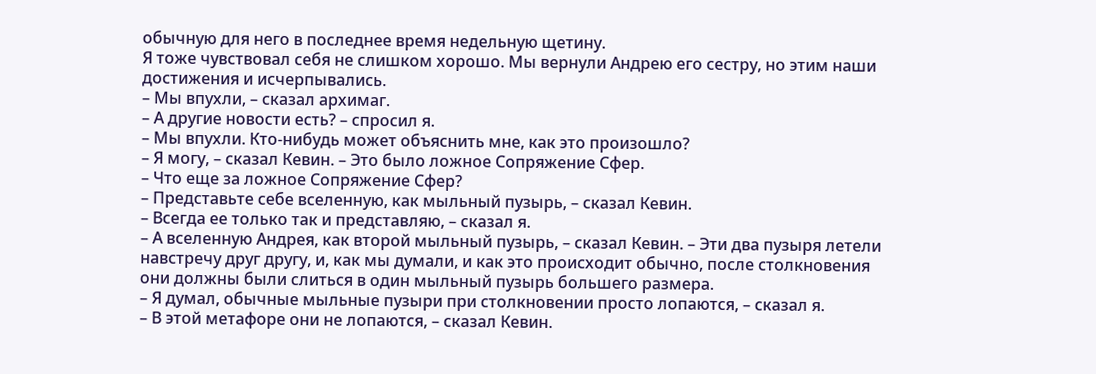обычную для него в последнее время недельную щетину.
Я тоже чувствовал себя не слишком хорошо. Мы вернули Андрею его сестру, но этим наши достижения и исчерпывались.
– Мы впухли, – сказал архимаг.
– А другие новости есть? – спросил я.
– Мы впухли. Кто-нибудь может объяснить мне, как это произошло?
– Я могу, – сказал Кевин. – Это было ложное Сопряжение Сфер.
– Что еще за ложное Сопряжение Сфер?
– Представьте себе вселенную, как мыльный пузырь, – сказал Кевин.
– Всегда ее только так и представляю, – сказал я.
– А вселенную Андрея, как второй мыльный пузырь, – сказал Кевин. – Эти два пузыря летели навстречу друг другу, и, как мы думали, и как это происходит обычно, после столкновения они должны были слиться в один мыльный пузырь большего размера.
– Я думал, обычные мыльные пузыри при столкновении просто лопаются, – сказал я.
– В этой метафоре они не лопаются, – сказал Кевин.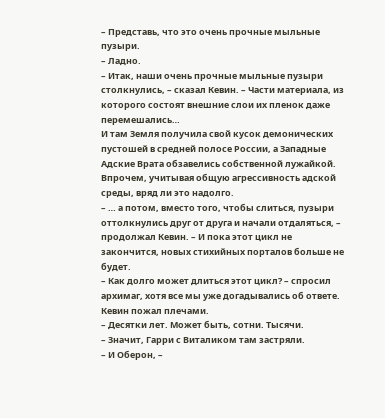– Представь, что это очень прочные мыльные пузыри.
– Ладно.
– Итак, наши очень прочные мыльные пузыри столкнулись, – сказал Кевин. – Части материала, из которого состоят внешние слои их пленок даже перемешались…
И там Земля получила свой кусок демонических пустошей в средней полосе России, а Западные Адские Врата обзавелись собственной лужайкой. Впрочем, учитывая общую агрессивность адской среды, вряд ли это надолго.
– … а потом, вместо того, чтобы слиться, пузыри оттолкнулись друг от друга и начали отдаляться, – продолжал Кевин. – И пока этот цикл не закончится, новых стихийных порталов больше не будет.
– Как долго может длиться этот цикл? – спросил архимаг, хотя все мы уже догадывались об ответе.
Кевин пожал плечами.
– Десятки лет. Может быть, сотни. Тысячи.
– Значит, Гарри с Виталиком там застряли.
– И Оберон, –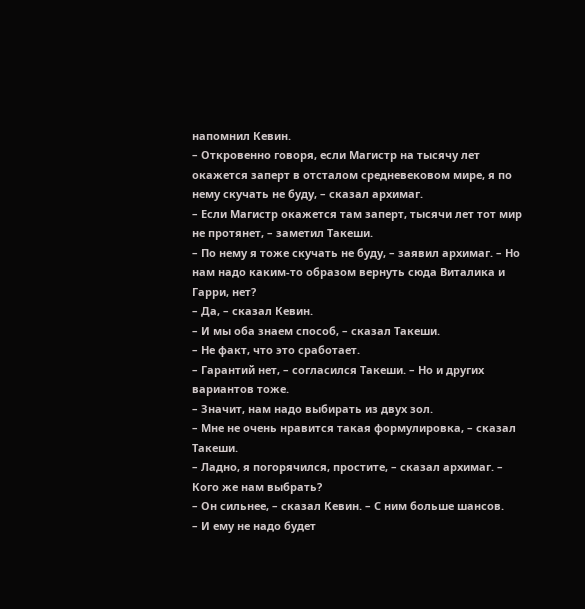напомнил Кевин.
– Откровенно говоря, если Магистр на тысячу лет окажется заперт в отсталом средневековом мире, я по нему скучать не буду, – сказал архимаг.
– Если Магистр окажется там заперт, тысячи лет тот мир не протянет, – заметил Такеши.
– По нему я тоже скучать не буду, – заявил архимаг. – Но нам надо каким-то образом вернуть сюда Виталика и Гарри, нет?
– Да, – сказал Кевин.
– И мы оба знаем способ, – сказал Такеши.
– Не факт, что это сработает.
– Гарантий нет, – согласился Такеши. – Но и других вариантов тоже.
– Значит, нам надо выбирать из двух зол.
– Мне не очень нравится такая формулировка, – сказал Такеши.
– Ладно, я погорячился, простите, – сказал архимаг. – Кого же нам выбрать?
– Он сильнее, – сказал Кевин. – С ним больше шансов.
– И ему не надо будет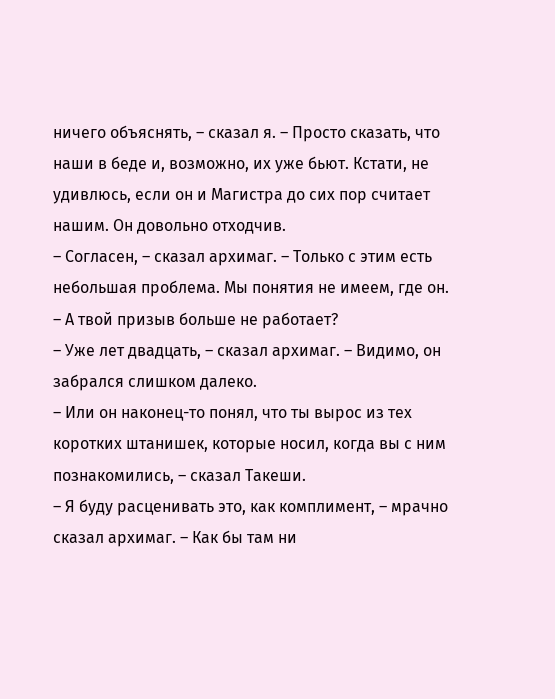ничего объяснять, – сказал я. – Просто сказать, что наши в беде и, возможно, их уже бьют. Кстати, не удивлюсь, если он и Магистра до сих пор считает нашим. Он довольно отходчив.
– Согласен, – сказал архимаг. – Только с этим есть небольшая проблема. Мы понятия не имеем, где он.
– А твой призыв больше не работает?
– Уже лет двадцать, – сказал архимаг. – Видимо, он забрался слишком далеко.
– Или он наконец-то понял, что ты вырос из тех коротких штанишек, которые носил, когда вы с ним познакомились, – сказал Такеши.
– Я буду расценивать это, как комплимент, – мрачно сказал архимаг. – Как бы там ни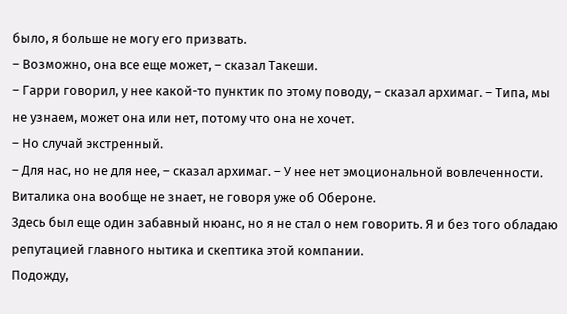было, я больше не могу его призвать.
– Возможно, она все еще может, – сказал Такеши.
– Гарри говорил, у нее какой-то пунктик по этому поводу, – сказал архимаг. – Типа, мы не узнаем, может она или нет, потому что она не хочет.
– Но случай экстренный.
– Для нас, но не для нее, – сказал архимаг. – У нее нет эмоциональной вовлеченности. Виталика она вообще не знает, не говоря уже об Обероне.
Здесь был еще один забавный нюанс, но я не стал о нем говорить. Я и без того обладаю репутацией главного нытика и скептика этой компании.
Подожду,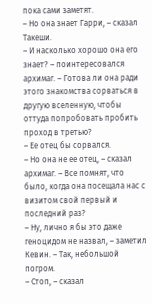пока сами заметят.
– Но она знает Гарри, – сказал Такеши.
– И насколько хорошо она его знает? – поинтересовался архимаг. – Готова ли она ради этого знакомства сорваться в другую вселенную, чтобы оттуда попробовать пробить проход в третью?
– Ее отец бы сорвался.
– Но она не ее отец, – сказал архимаг. – Все помнят, что было, когда она посещала нас с визитом свой первый и последний раз?
– Ну, лично я бы это даже геноцидом не назвал, – заметил Кевин. – Так, небольшой погром.
– Стоп, – сказал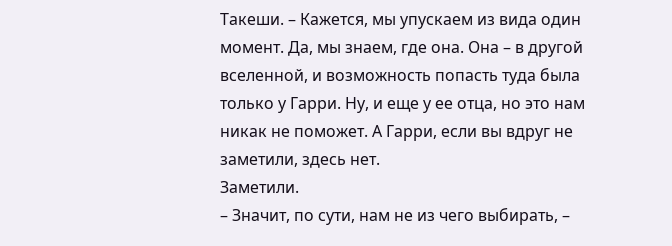Такеши. – Кажется, мы упускаем из вида один момент. Да, мы знаем, где она. Она – в другой вселенной, и возможность попасть туда была только у Гарри. Ну, и еще у ее отца, но это нам никак не поможет. А Гарри, если вы вдруг не заметили, здесь нет.
Заметили.
– Значит, по сути, нам не из чего выбирать, –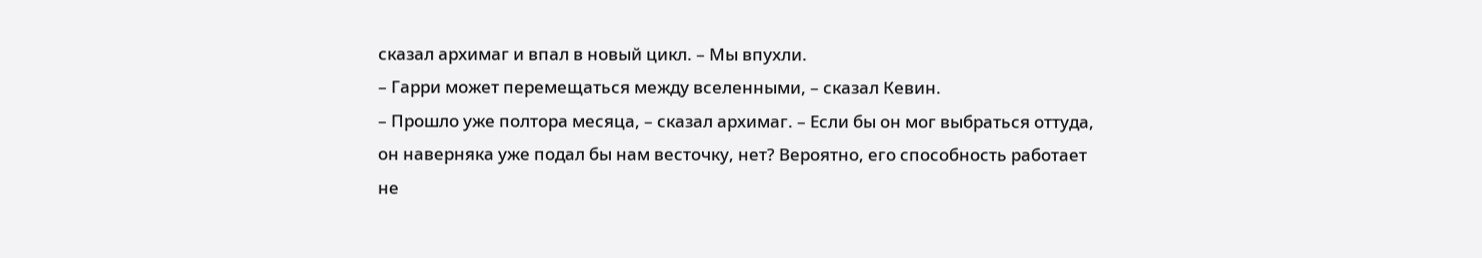сказал архимаг и впал в новый цикл. – Мы впухли.
– Гарри может перемещаться между вселенными, – сказал Кевин.
– Прошло уже полтора месяца, – сказал архимаг. – Если бы он мог выбраться оттуда, он наверняка уже подал бы нам весточку, нет? Вероятно, его способность работает не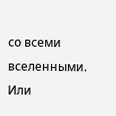со всеми вселенными. Или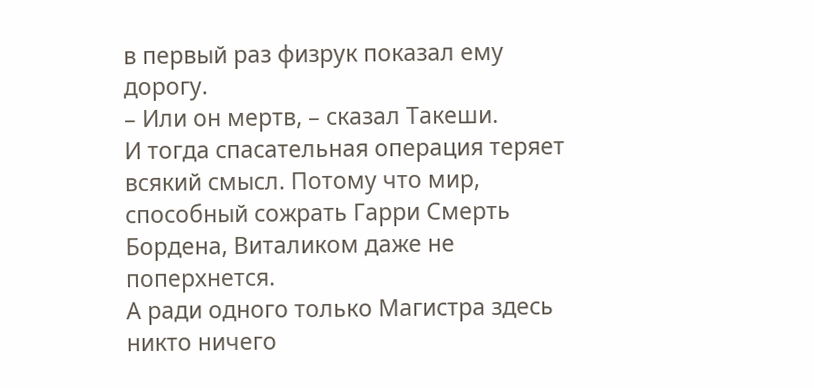в первый раз физрук показал ему дорогу.
– Или он мертв, – сказал Такеши.
И тогда спасательная операция теряет всякий смысл. Потому что мир, способный сожрать Гарри Смерть Бордена, Виталиком даже не поперхнется.
А ради одного только Магистра здесь никто ничего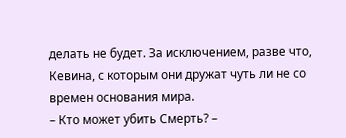делать не будет. За исключением, разве что, Кевина, с которым они дружат чуть ли не со времен основания мира.
– Кто может убить Смерть? –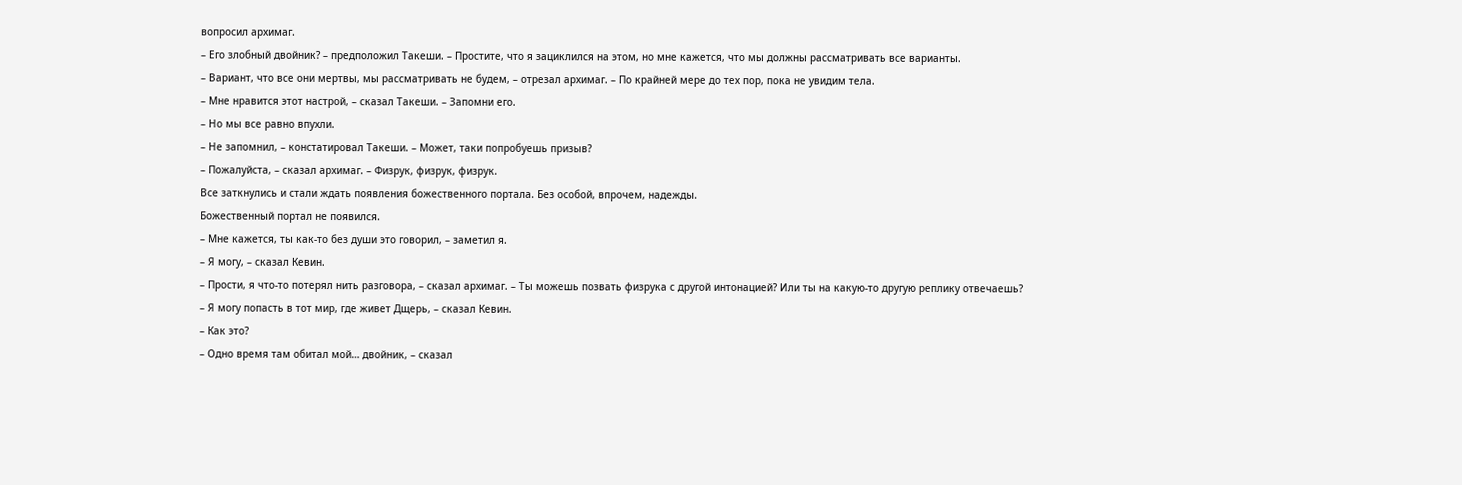вопросил архимаг.
– Его злобный двойник? – предположил Такеши. – Простите, что я зациклился на этом, но мне кажется, что мы должны рассматривать все варианты.
– Вариант, что все они мертвы, мы рассматривать не будем, – отрезал архимаг. – По крайней мере до тех пор, пока не увидим тела.
– Мне нравится этот настрой, – сказал Такеши. – Запомни его.
– Но мы все равно впухли.
– Не запомнил, – констатировал Такеши. – Может, таки попробуешь призыв?
– Пожалуйста, – сказал архимаг. – Физрук, физрук, физрук.
Все заткнулись и стали ждать появления божественного портала. Без особой, впрочем, надежды.
Божественный портал не появился.
– Мне кажется, ты как-то без души это говорил, – заметил я.
– Я могу, – сказал Кевин.
– Прости, я что-то потерял нить разговора, – сказал архимаг. – Ты можешь позвать физрука с другой интонацией? Или ты на какую-то другую реплику отвечаешь?
– Я могу попасть в тот мир, где живет Дщерь, – сказал Кевин.
– Как это?
– Одно время там обитал мой… двойник, – сказал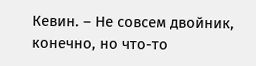Кевин. – Не совсем двойник, конечно, но что-то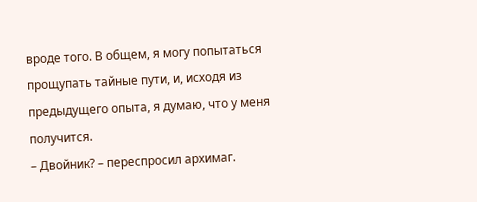вроде того. В общем, я могу попытаться прощупать тайные пути, и, исходя из предыдущего опыта, я думаю, что у меня получится.
– Двойник? – переспросил архимаг.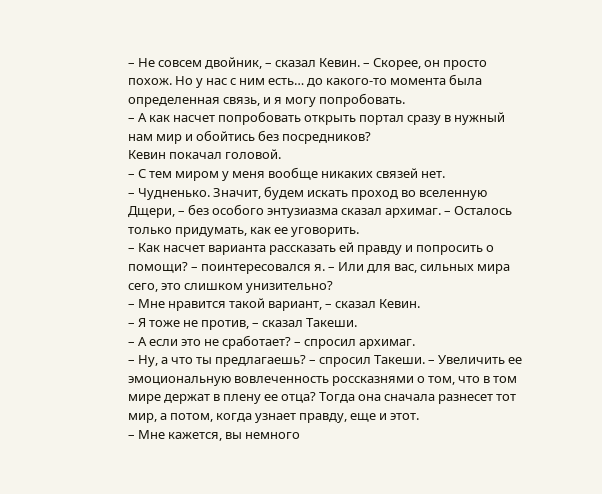– Не совсем двойник, – сказал Кевин. – Скорее, он просто похож. Но у нас с ним есть… до какого-то момента была определенная связь, и я могу попробовать.
– А как насчет попробовать открыть портал сразу в нужный нам мир и обойтись без посредников?
Кевин покачал головой.
– С тем миром у меня вообще никаких связей нет.
– Чудненько. Значит, будем искать проход во вселенную Дщери, – без особого энтузиазма сказал архимаг. – Осталось только придумать, как ее уговорить.
– Как насчет варианта рассказать ей правду и попросить о помощи? – поинтересовался я. – Или для вас, сильных мира сего, это слишком унизительно?
– Мне нравится такой вариант, – сказал Кевин.
– Я тоже не против, – сказал Такеши.
– А если это не сработает? – спросил архимаг.
– Ну, а что ты предлагаешь? – спросил Такеши. – Увеличить ее эмоциональную вовлеченность россказнями о том, что в том мире держат в плену ее отца? Тогда она сначала разнесет тот мир, а потом, когда узнает правду, еще и этот.
– Мне кажется, вы немного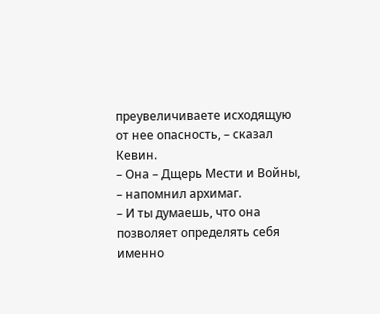преувеличиваете исходящую от нее опасность, – сказал Кевин.
– Она – Дщерь Мести и Войны, – напомнил архимаг.
– И ты думаешь, что она позволяет определять себя именно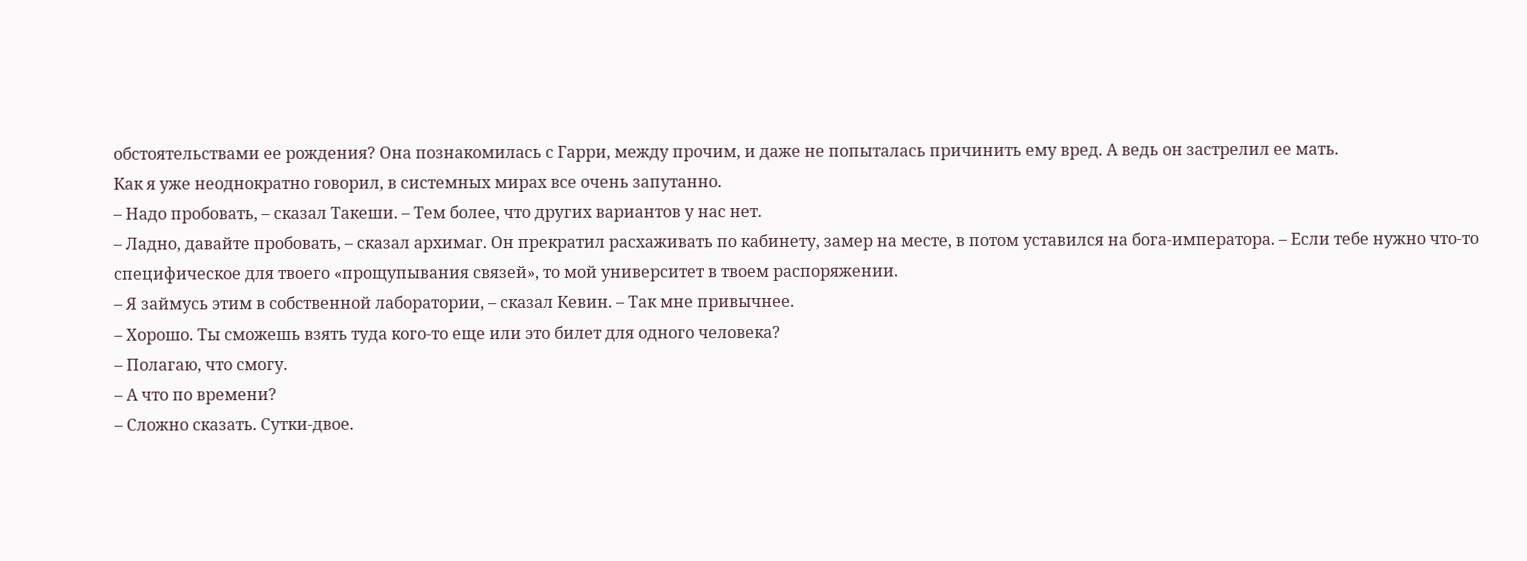обстоятельствами ее рождения? Она познакомилась с Гарри, между прочим, и даже не попыталась причинить ему вред. А ведь он застрелил ее мать.
Как я уже неоднократно говорил, в системных мирах все очень запутанно.
– Надо пробовать, – сказал Такеши. – Тем более, что других вариантов у нас нет.
– Ладно, давайте пробовать, – сказал архимаг. Он прекратил расхаживать по кабинету, замер на месте, в потом уставился на бога-императора. – Если тебе нужно что-то специфическое для твоего «прощупывания связей», то мой университет в твоем распоряжении.
– Я займусь этим в собственной лаборатории, – сказал Кевин. – Так мне привычнее.
– Хорошо. Ты сможешь взять туда кого-то еще или это билет для одного человека?
– Полагаю, что смогу.
– А что по времени?
– Сложно сказать. Сутки-двое.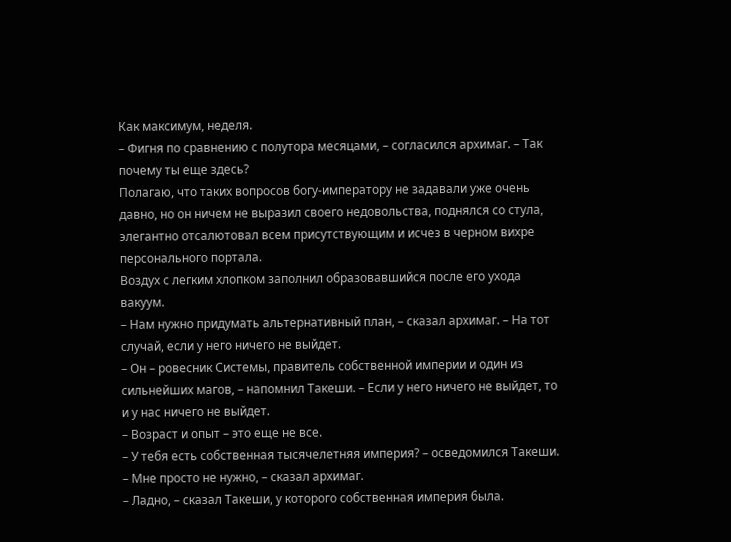Как максимум, неделя.
– Фигня по сравнению с полутора месяцами, – согласился архимаг. – Так почему ты еще здесь?
Полагаю, что таких вопросов богу-императору не задавали уже очень давно, но он ничем не выразил своего недовольства, поднялся со стула, элегантно отсалютовал всем присутствующим и исчез в черном вихре персонального портала.
Воздух с легким хлопком заполнил образовавшийся после его ухода вакуум.
– Нам нужно придумать альтернативный план, – сказал архимаг. – На тот случай, если у него ничего не выйдет.
– Он – ровесник Системы, правитель собственной империи и один из сильнейших магов, – напомнил Такеши. – Если у него ничего не выйдет, то и у нас ничего не выйдет.
– Возраст и опыт – это еще не все.
– У тебя есть собственная тысячелетняя империя? – осведомился Такеши.
– Мне просто не нужно, – сказал архимаг.
– Ладно, – сказал Такеши, у которого собственная империя была.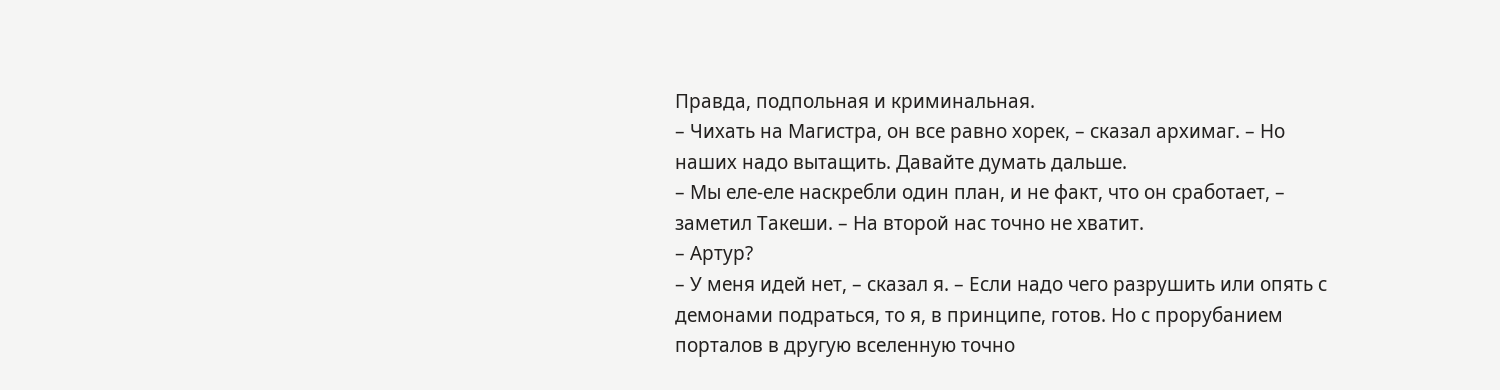Правда, подпольная и криминальная.
– Чихать на Магистра, он все равно хорек, – сказал архимаг. – Но наших надо вытащить. Давайте думать дальше.
– Мы еле-еле наскребли один план, и не факт, что он сработает, – заметил Такеши. – На второй нас точно не хватит.
– Артур?
– У меня идей нет, – сказал я. – Если надо чего разрушить или опять с демонами подраться, то я, в принципе, готов. Но с прорубанием порталов в другую вселенную точно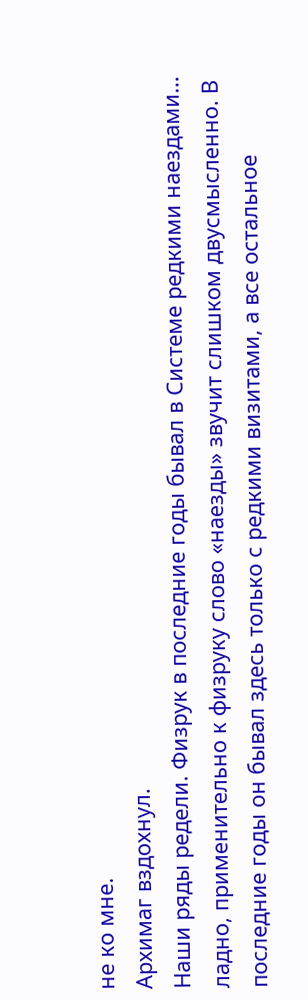не ко мне.
Архимаг вздохнул.
Наши ряды редели. Физрук в последние годы бывал в Системе редкими наездами… ладно, применительно к физруку слово «наезды» звучит слишком двусмысленно. В последние годы он бывал здесь только с редкими визитами, а все остальное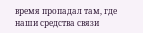время пропадал там, где наши средства связи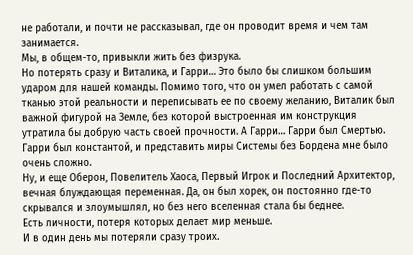не работали, и почти не рассказывал, где он проводит время и чем там занимается.
Мы, в общем-то, привыкли жить без физрука.
Но потерять сразу и Виталика, и Гарри… Это было бы слишком большим ударом для нашей команды. Помимо того, что он умел работать с самой тканью этой реальности и переписывать ее по своему желанию, Виталик был важной фигурой на Земле, без которой выстроенная им конструкция утратила бы добрую часть своей прочности. А Гарри… Гарри был Смертью. Гарри был константой, и представить миры Системы без Бордена мне было очень сложно.
Ну, и еще Оберон, Повелитель Хаоса, Первый Игрок и Последний Архитектор, вечная блуждающая переменная. Да, он был хорек, он постоянно где-то скрывался и злоумышлял, но без него вселенная стала бы беднее.
Есть личности, потеря которых делает мир меньше.
И в один день мы потеряли сразу троих.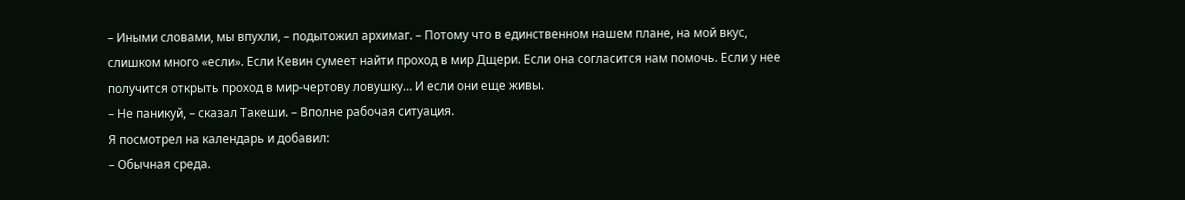– Иными словами, мы впухли, – подытожил архимаг. – Потому что в единственном нашем плане, на мой вкус, слишком много «если». Если Кевин сумеет найти проход в мир Дщери. Если она согласится нам помочь. Если у нее получится открыть проход в мир-чертову ловушку… И если они еще живы.
– Не паникуй, – сказал Такеши. – Вполне рабочая ситуация.
Я посмотрел на календарь и добавил:
– Обычная среда.